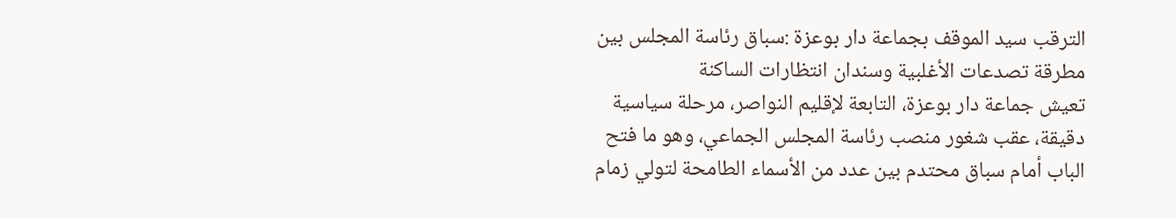الترقب سيد الموقف بجماعة دار بوعزة :سباق رئاسة المجلس بين مطرقة تصدعات الأغلبية وسندان انتظارات الساكنة
تعيش جماعة دار بوعزة، التابعة لإقليم النواصر، مرحلة سياسية دقيقة، عقب شغور منصب رئاسة المجلس الجماعي، وهو ما فتح الباب أمام سباق محتدم بين عدد من الأسماء الطامحة لتولي زمام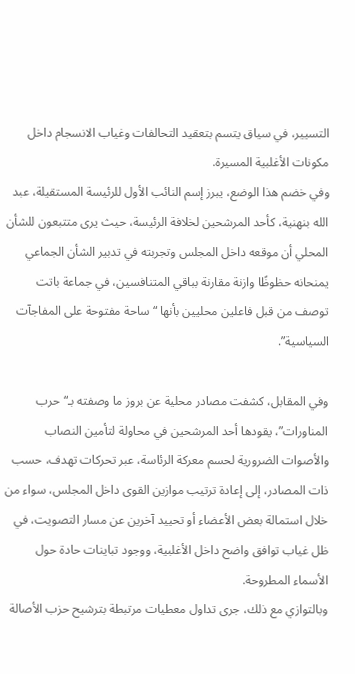التسيير، في سياق يتسم بتعقيد التحالفات وغياب الانسجام داخل مكونات الأغلبية المسيرة.
وفي خضم هذا الوضع، يبرز إسم النائب الأول للرئيسة المستقيلة، عبد الله بنهنية، كأحد المرشحين لخلافة الرئيسة، حيث يرى متتبعون للشأن المحلي أن موقعه داخل المجلس وتجربته في تدبير الشأن الجماعي يمنحانه حظوظًا وازنة مقارنة بباقي المتنافسين، في جماعة باتت توصف من قبل فاعلين محليين بأنها “ساحة مفتوحة على المفاجآت السياسية”.

وفي المقابل، كشفت مصادر محلية عن بروز ما وصفته بـ“حرب المناورات”، يقودها أحد المرشحين في محاولة لتأمين النصاب والأصوات الضرورية لحسم معركة الرئاسة، عبر تحركات تهدف، حسب ذات المصادر، إلى إعادة ترتيب موازين القوى داخل المجلس، سواء من خلال استمالة بعض الأعضاء أو تحييد آخرين عن مسار التصويت، في ظل غياب توافق واضح داخل الأغلبية، ووجود تباينات حادة حول الأسماء المطروحة.
وبالتوازي مع ذلك، جرى تداول معطيات مرتبطة بترشيح حزب الأصالة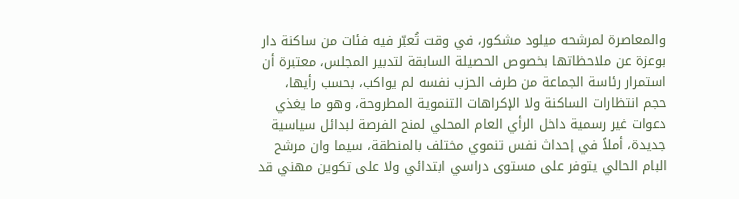والمعاصرة لمرشحه ميلود مشكور، في وقت تُعبّر فيه فئات من ساكنة دار بوعزة عن ملاحظاتها بخصوص الحصيلة السابقة لتدبير المجلس، معتبرة أن استمرار رئاسة الجماعة من طرف الحزب نفسه لم يواكب، بحسب رأيها، حجم انتظارات الساكنة ولا الإكراهات التنموية المطروحة، وهو ما يغذي دعوات غير رسمية داخل الرأي العام المحلي لمنح الفرصة لبدائل سياسية جديدة، أملاً في إحداث نفس تنموي مختلف بالمنطقة، سيما وان مرشح البام الحالي يتوفر على مستوى دراسي ابتدائي ولا على تكوين مهني قد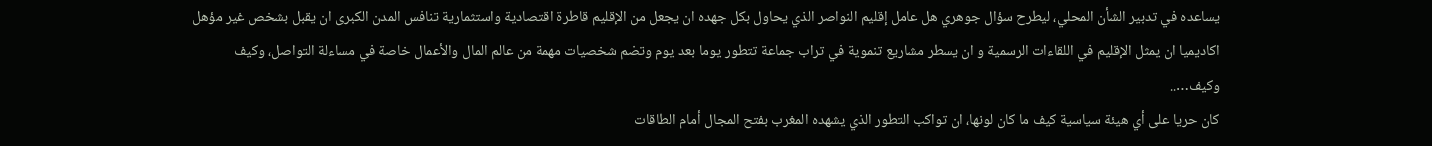يساعده في تدبير الشأن المحلي، ليطرح سؤال جوهري هل عامل إقليم النواصر الذي يحاول بكل جهده ان يجعل من الإقليم قاطرة اقتصادية واستثمارية تنافس المدن الكبرى ان يقبل بشخص غير مؤهل اكاديميا ان يمثل الإقليم في اللقاءات الرسمية و ان يسطر مشاريع تنموية في تراب جماعة تتطور يوما بعد يوم وتضم شخصيات مهمة من عالم المال والأعمال خاصة في مساءلة التواصل، وكيف وكيف…..
كان حريا على أي هيئة سياسية كيف ما كان لونها، ان تواكب التطور الذي يشهده المغرب بفتح المجال أمام الطاقات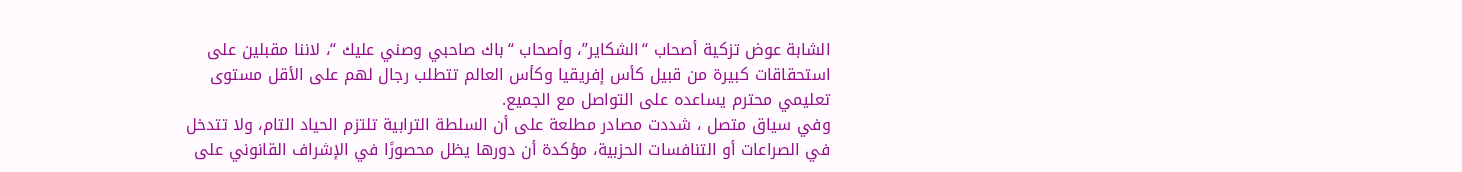الشابة عوض تزكية أصحاب “الشكاير”، وأصحاب “باك صاحبي وصني عليك “، لاننا مقبلين على استحقاقات كبيرة من قبيل كأس إفريقيا وكأس العالم تتطلب رجال لهم على الأقل مستوى تعليمي محترم يساعده على التواصل مع الجميع.
وفي سياق متصل ، شددت مصادر مطلعة على أن السلطة الترابية تلتزم الحياد التام، ولا تتدخل في الصراعات أو التنافسات الحزبية، مؤكدة أن دورها يظل محصورًا في الإشراف القانوني على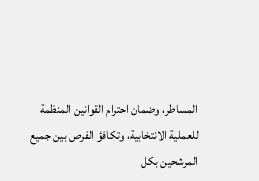المساطر، وضمان احترام القوانين المنظمة للعملية الانتخابية، وتكافؤ الفرص بين جميع المرشحين بكل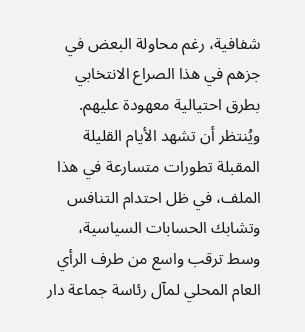شفافية، رغم محاولة البعض في جزهم في هذا الصراع الانتخابي بطرق احتيالية معهودة عليهم.
ويُنتظر أن تشهد الأيام القليلة المقبلة تطورات متسارعة في هذا الملف، في ظل احتدام التنافس وتشابك الحسابات السياسية، وسط ترقب واسع من طرف الرأي العام المحلي لمآل رئاسة جماعة دار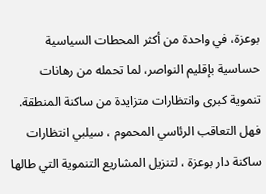بوعزة، في واحدة من أكثر المحطات السياسية حساسية بإقليم النواصر، لما تحمله من رهانات تنموية كبرى وانتظارات متزايدة من ساكنة المنطقة.
فهل التعاقب الرئاسي المحموم ، سيلبي انتظارات ساكنة دار بوعزة ، لتنزيل المشاريع التنموية التي طالها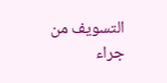التسويف من جراء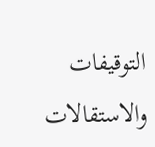التوقيفات والاستقالات